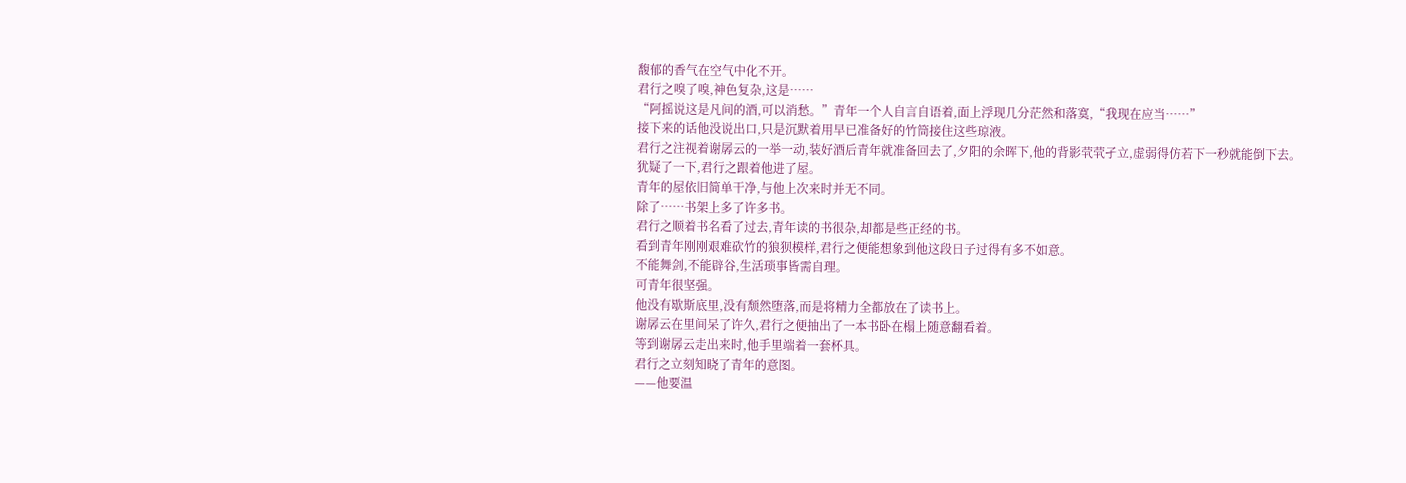馥郁的香气在空气中化不开。
君行之嗅了嗅,神色复杂,这是……
“阿摇说这是凡间的酒,可以消愁。”青年一个人自言自语着,面上浮现几分茫然和落寞,“我现在应当……”
接下来的话他没说出口,只是沉默着用早已准备好的竹筒接住这些琼液。
君行之注视着谢孱云的一举一动,装好酒后青年就准备回去了,夕阳的余晖下,他的背影茕茕孑立,虚弱得仿若下一秒就能倒下去。
犹疑了一下,君行之跟着他进了屋。
青年的屋依旧简单干净,与他上次来时并无不同。
除了……书架上多了许多书。
君行之顺着书名看了过去,青年读的书很杂,却都是些正经的书。
看到青年刚刚艰难砍竹的狼狈模样,君行之便能想象到他这段日子过得有多不如意。
不能舞剑,不能辟谷,生活琐事皆需自理。
可青年很坚强。
他没有歇斯底里,没有颓然堕落,而是将精力全都放在了读书上。
谢孱云在里间呆了许久,君行之便抽出了一本书卧在榻上随意翻看着。
等到谢孱云走出来时,他手里端着一套杯具。
君行之立刻知晓了青年的意图。
——他要温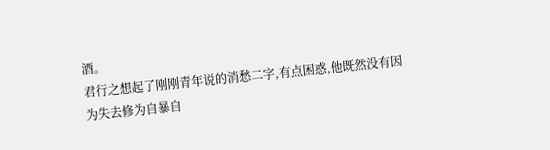酒。
君行之想起了刚刚青年说的消愁二字,有点困惑,他既然没有因为失去修为自暴自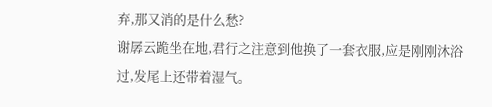弃,那又消的是什么愁?
谢孱云跪坐在地,君行之注意到他换了一套衣服,应是刚刚沐浴过,发尾上还带着湿气。